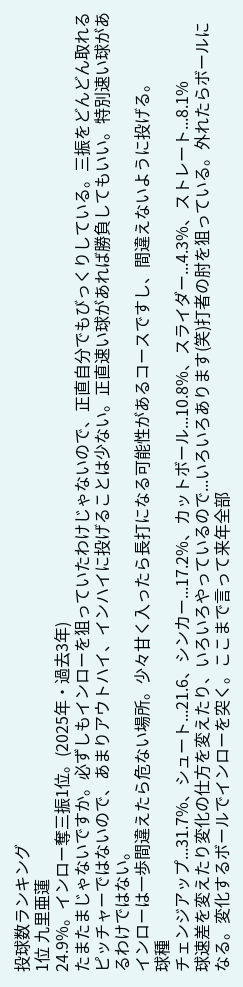投球数ランキング
1位 九里亜蓮
24.9%。インロー奪三振1位。(2025年・過去3年)
たまたまじゃないですか。必ずしもインローを狙っていたわけじゃないので、正直自分でもびっくりしている。三振をどんどん取れるピッチャーではないので、あまりアウトハイ、インハイに投げることは少ない。正直速い球があれば勝負してもいい。特別速い球があるわけではない。
インローは一歩間違えたら危ない場所。少々甘く入ったら長打になる可能性があるコースですし、間違えないように投げる。
球種
チェンジアップ...31.7%、シュート...21.6、シンカー...17.2%、カットボール...10.8%、スライダー...4.3%、ストレート...8.1%
球速差を変えたり変化の仕方を変えたり、いろいろやっているので...いろいろあります(笑)打者の肘を狙っている。外れたらボールになる。変化するボールでインローを突く。ここまで言って来年全部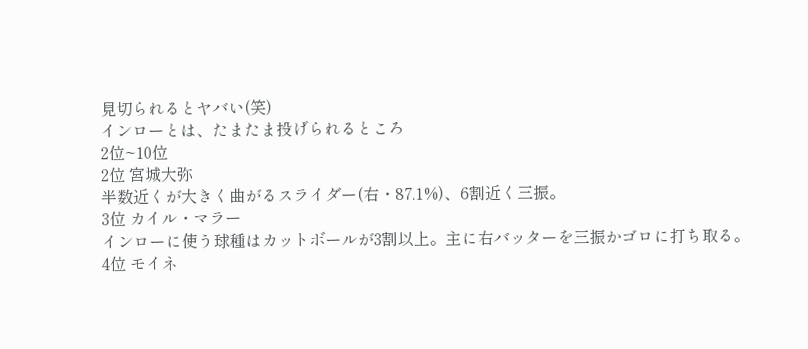見切られるとヤバい(笑)
インローとは、たまたま投げられるところ
2位~10位
2位 宮城大弥
半数近くが大きく曲がるスライダー(右・87.1%)、6割近く三振。
3位 カイル・マラー
インローに使う球種はカットボールが3割以上。主に右バッターを三振かゴロに打ち取る。
4位 モイネ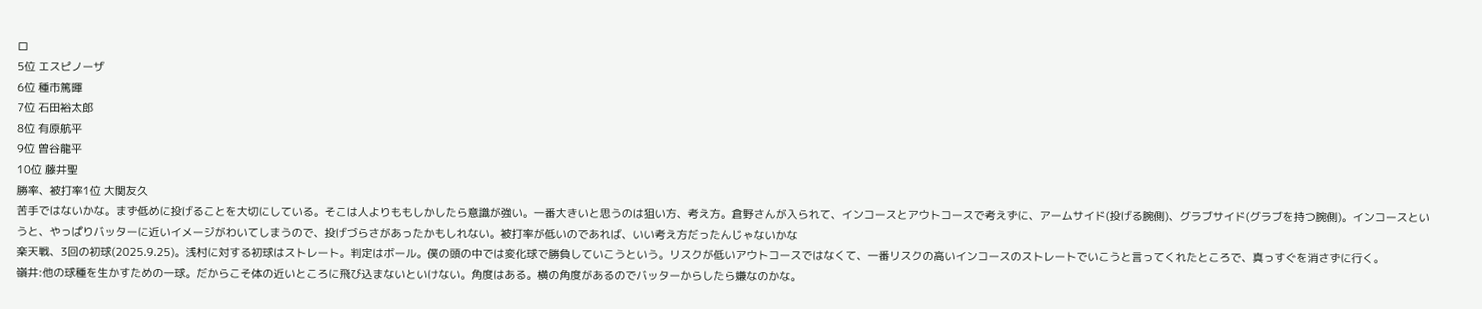ロ
5位 エスピノーザ
6位 種市篤暉
7位 石田裕太郎
8位 有原航平
9位 曽谷龍平
10位 藤井聖
勝率、被打率1位 大関友久
苦手ではないかな。まず低めに投げることを大切にしている。そこは人よりももしかしたら意識が強い。一番大きいと思うのは狙い方、考え方。倉野さんが入られて、インコースとアウトコースで考えずに、アームサイド(投げる腕側)、グラブサイド(グラブを持つ腕側)。インコースというと、やっぱりバッターに近いイメージがわいてしまうので、投げづらさがあったかもしれない。被打率が低いのであれば、いい考え方だったんじゃないかな
楽天戦、3回の初球(2025.9.25)。浅村に対する初球はストレート。判定はボール。僕の頭の中では変化球で勝負していこうという。リスクが低いアウトコースではなくて、一番リスクの高いインコースのストレートでいこうと言ってくれたところで、真っすぐを消さずに行く。
嶺井:他の球種を生かすための一球。だからこそ体の近いところに飛び込まないといけない。角度はある。横の角度があるのでバッターからしたら嫌なのかな。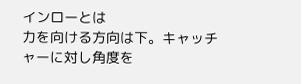インローとは
力を向ける方向は下。キャッチャーに対し角度を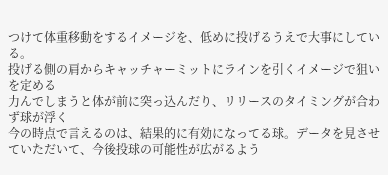つけて体重移動をするイメージを、低めに投げるうえで大事にしている。
投げる側の肩からキャッチャーミットにラインを引くイメージで狙いを定める
力んでしまうと体が前に突っ込んだり、リリースのタイミングが合わず球が浮く
今の時点で言えるのは、結果的に有効になってる球。データを見させていただいて、今後投球の可能性が広がるよう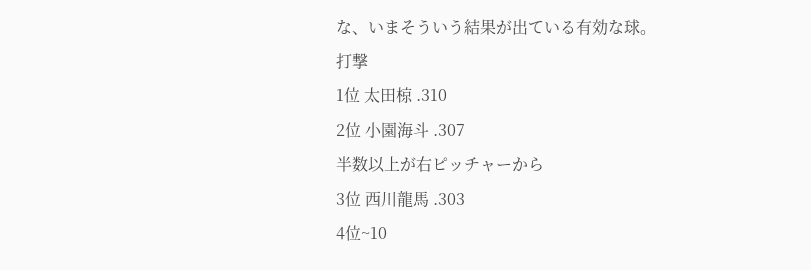な、いまそういう結果が出ている有効な球。
打撃
1位 太田椋 .310
2位 小園海斗 .307
半数以上が右ピッチャーから
3位 西川龍馬 .303
4位~10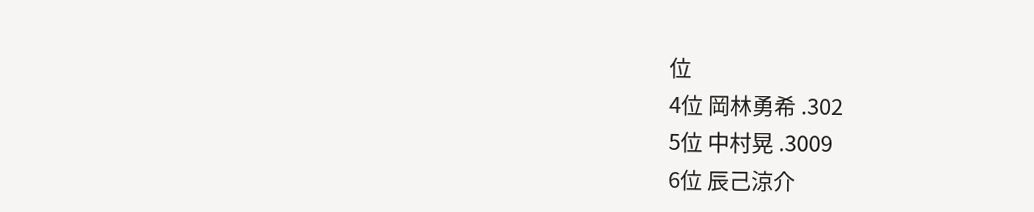位
4位 岡林勇希 .302
5位 中村晃 .3009
6位 辰己涼介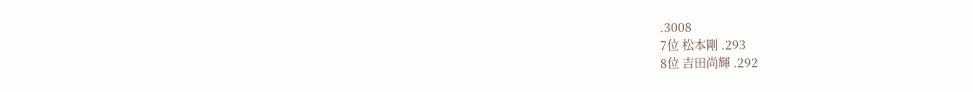.3008
7位 松本剛 .293
8位 吉田尚輝 .292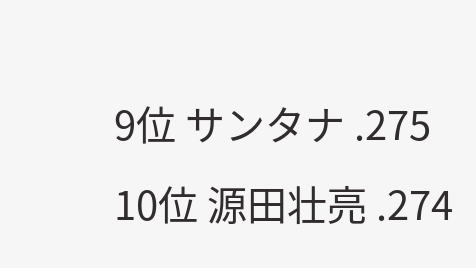9位 サンタナ .275
10位 源田壮亮 .274